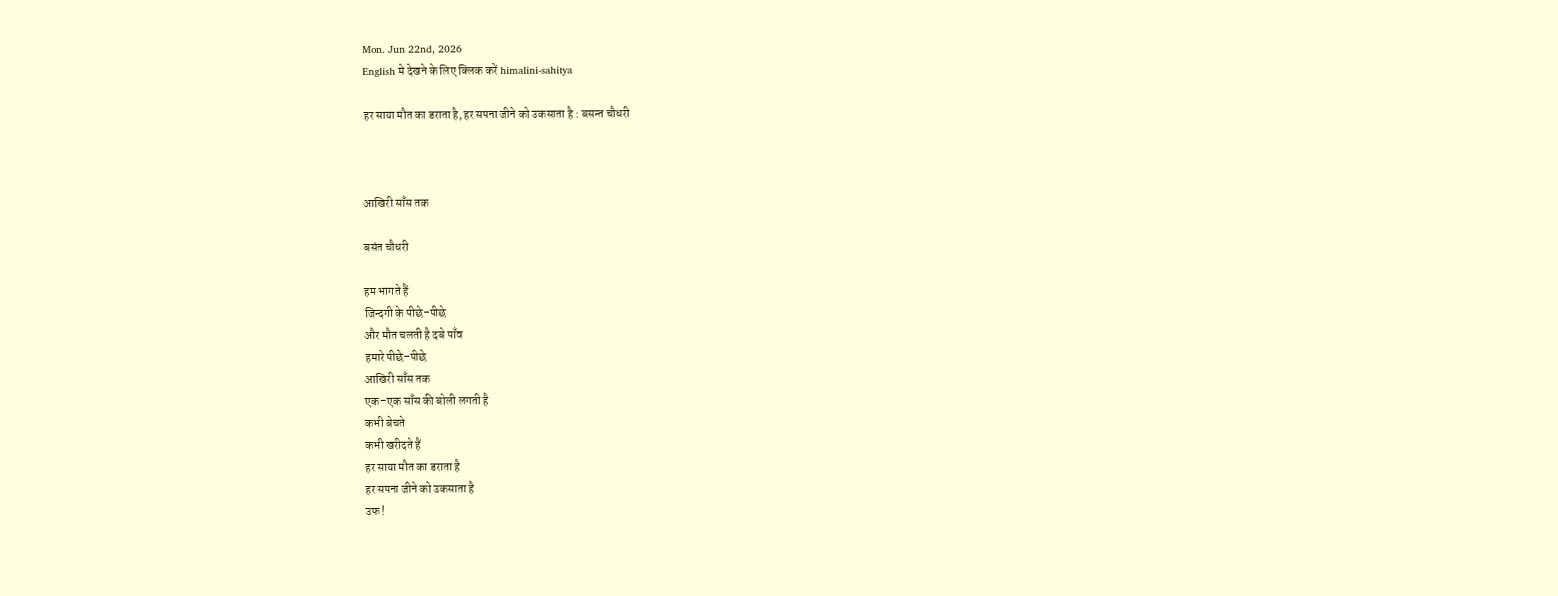Mon. Jun 22nd, 2026
English मे देखने के लिए क्लिक करें himalini-sahitya

हर साया मौत का डराता है, हर सपना जीने को उकसाता है : बसन्त चौधरी



आखिरी साँस तक

बसंत चौधरी

हम भागते हैं
जिन्दगी के पीछे–पीछे
और मौत चलती है दबे पाँव
हमारे पीछे–पीछे
आखिरी साँस तक
एक–एक साँस की बोली लगती है
कभी बेचते
कभी खरीदते हैं
हर साया मौत का डराता है
हर सपना जीने को उकसाता है
उफ !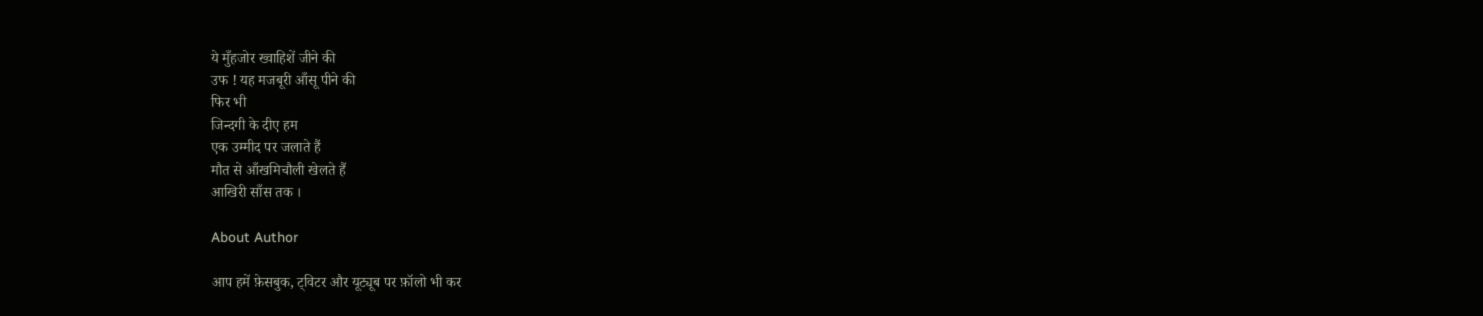ये मुँहजोर ख्वाहिशें जीने की
उफ ! यह मजबूरी आँसू पीने की
फिर भी
जिन्दगी के दीए हम
एक उम्मीद पर जलाते हैं
मौत से आँखमिचौली खेलते हैं
आखिरी साँस तक ।

About Author

आप हमें फ़ेसबुक, ट्विटर और यूट्यूब पर फ़ॉलो भी कर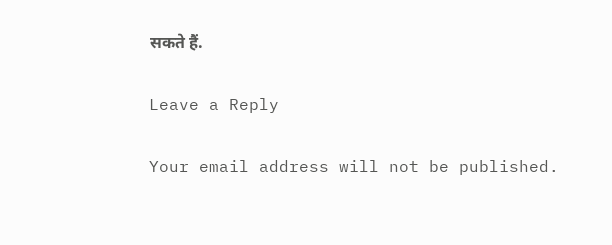सकते हैं.

Leave a Reply

Your email address will not be published.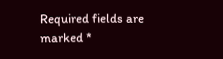Required fields are marked *